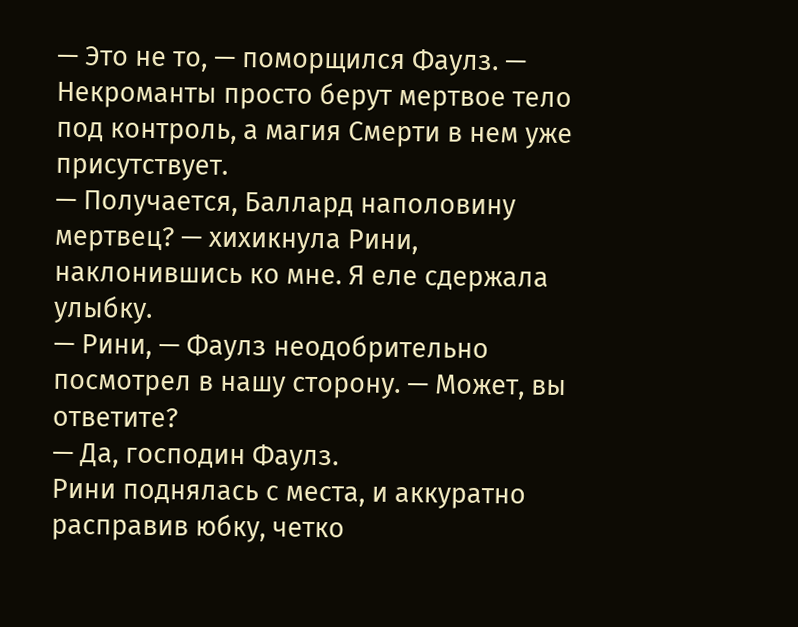— Это не то, — поморщился Фаулз. — Некроманты просто берут мертвое тело под контроль, а магия Смерти в нем уже присутствует.
— Получается, Баллард наполовину мертвец? — хихикнула Рини, наклонившись ко мне. Я еле сдержала улыбку.
— Рини, — Фаулз неодобрительно посмотрел в нашу сторону. — Может, вы ответите?
— Да, господин Фаулз.
Рини поднялась с места, и аккуратно расправив юбку, четко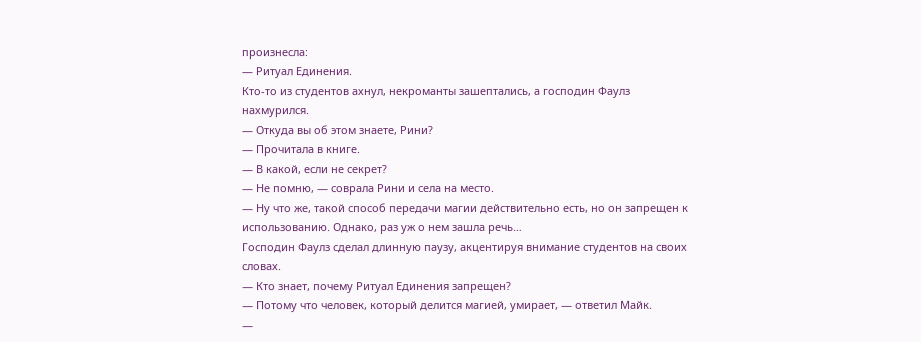произнесла:
— Ритуал Единения.
Кто-то из студентов ахнул, некроманты зашептались, а господин Фаулз нахмурился.
— Откуда вы об этом знаете, Рини?
— Прочитала в книге.
— В какой, если не секрет?
— Не помню, — соврала Рини и села на место.
— Ну что же, такой способ передачи магии действительно есть, но он запрещен к использованию. Однако, раз уж о нем зашла речь…
Господин Фаулз сделал длинную паузу, акцентируя внимание студентов на своих словах.
— Кто знает, почему Ритуал Единения запрещен?
— Потому что человек, который делится магией, умирает, — ответил Майк.
—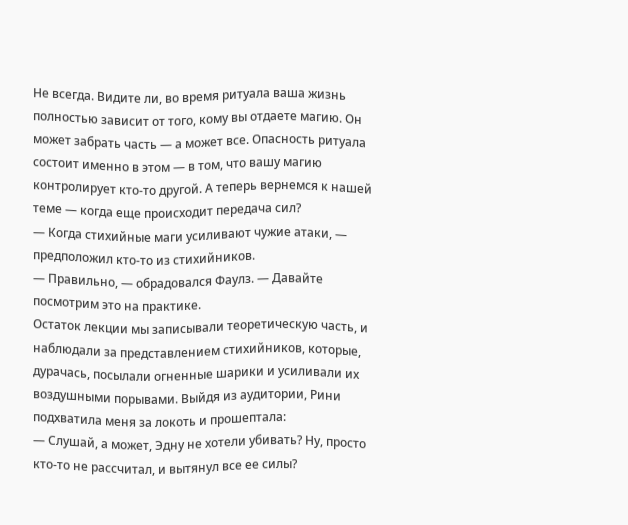Не всегда. Видите ли, во время ритуала ваша жизнь полностью зависит от того, кому вы отдаете магию. Он может забрать часть — а может все. Опасность ритуала состоит именно в этом — в том, что вашу магию контролирует кто-то другой. А теперь вернемся к нашей теме — когда еще происходит передача сил?
— Когда стихийные маги усиливают чужие атаки, — предположил кто-то из стихийников.
— Правильно, — обрадовался Фаулз. — Давайте посмотрим это на практике.
Остаток лекции мы записывали теоретическую часть, и наблюдали за представлением стихийников, которые, дурачась, посылали огненные шарики и усиливали их воздушными порывами. Выйдя из аудитории, Рини подхватила меня за локоть и прошептала:
— Слушай, а может, Эдну не хотели убивать? Ну, просто кто-то не рассчитал, и вытянул все ее силы?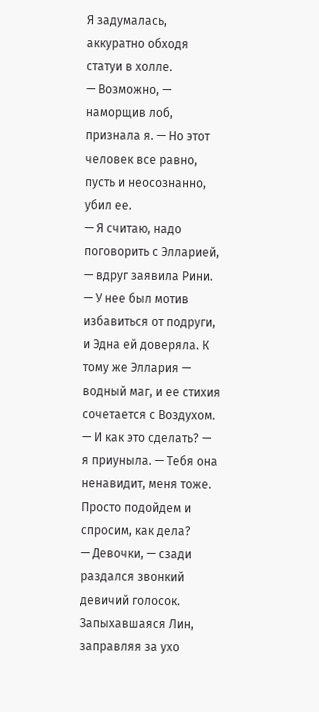Я задумалась, аккуратно обходя статуи в холле.
— Возможно, — наморщив лоб, признала я. — Но этот человек все равно, пусть и неосознанно, убил ее.
— Я считаю, надо поговорить с Элларией, — вдруг заявила Рини. — У нее был мотив избавиться от подруги, и Эдна ей доверяла. К тому же Эллария — водный маг, и ее стихия сочетается с Воздухом.
— И как это сделать? — я приуныла. — Тебя она ненавидит, меня тоже. Просто подойдем и спросим, как дела?
— Девочки, — сзади раздался звонкий девичий голосок.
Запыхавшаяся Лин, заправляя за ухо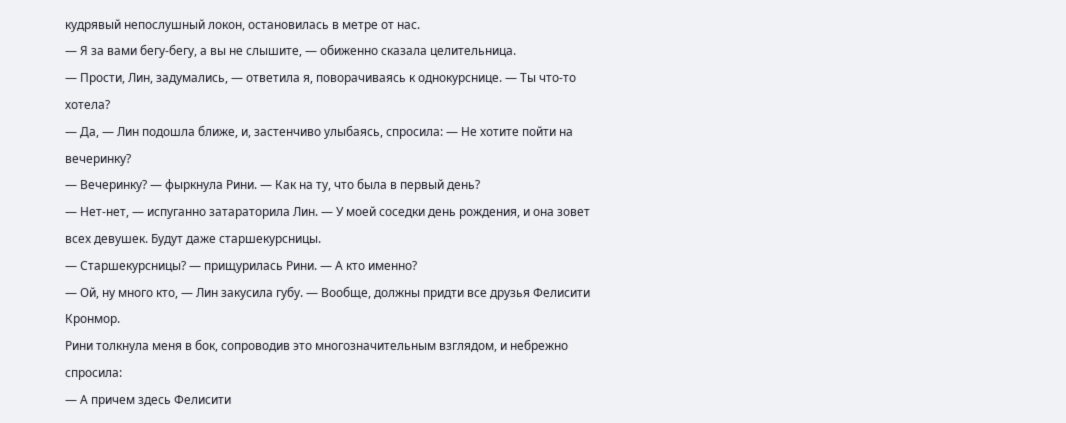кудрявый непослушный локон, остановилась в метре от нас.
— Я за вами бегу-бегу, а вы не слышите, — обиженно сказала целительница.
— Прости, Лин, задумались, — ответила я, поворачиваясь к однокурснице. — Ты что-то хотела?
— Да, — Лин подошла ближе, и, застенчиво улыбаясь, спросила: — Не хотите пойти на вечеринку?
— Вечеринку? — фыркнула Рини. — Как на ту, что была в первый день?
— Нет-нет, — испуганно затараторила Лин. — У моей соседки день рождения, и она зовет всех девушек. Будут даже старшекурсницы.
— Старшекурсницы? — прищурилась Рини. — А кто именно?
— Ой, ну много кто, — Лин закусила губу. — Вообще, должны придти все друзья Фелисити Кронмор.
Рини толкнула меня в бок, сопроводив это многозначительным взглядом, и небрежно спросила:
— А причем здесь Фелисити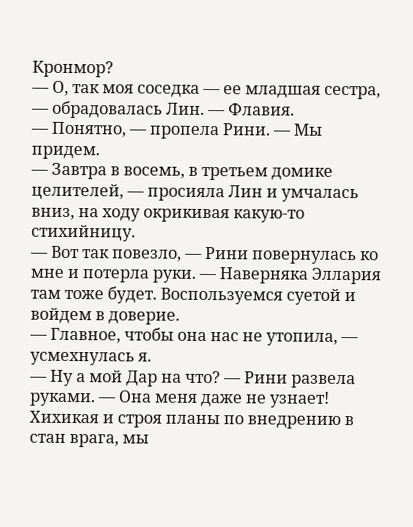Кронмор?
— О, так моя соседка — ее младшая сестра, — обрадовалась Лин. — Флавия.
— Понятно, — пропела Рини. — Мы придем.
— Завтра в восемь, в третьем домике целителей, — просияла Лин и умчалась вниз, на ходу окрикивая какую-то стихийницу.
— Вот так повезло, — Рини повернулась ко мне и потерла руки. — Наверняка Эллария там тоже будет. Воспользуемся суетой и войдем в доверие.
— Главное, чтобы она нас не утопила, — усмехнулась я.
— Ну а мой Дар на что? — Рини развела руками. — Она меня даже не узнает!
Хихикая и строя планы по внедрению в стан врага, мы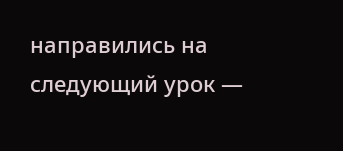направились на следующий урок —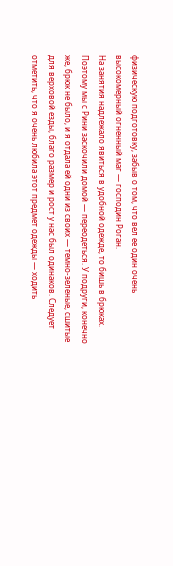физическую подготовку, забыв о том, что вел ее один очень высокомерный огненный маг — господин Роган.
На занятия надлежало явиться в удобной одежде, то бишь в брюках. Поэтому мы с Рини заскочили домой — переодеться. У подруги, конечно же, брюк не было, и я отдала ей одни из своих — темно-зеленые, сшитые для верховой езды, благо размер и рост у нас был одинаков. Следует отметить, что я очень любила этот предмет одежды — ходить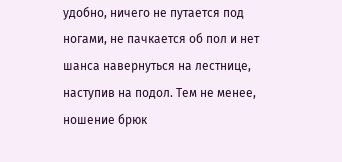удобно, ничего не путается под ногами, не пачкается об пол и нет шанса навернуться на лестнице, наступив на подол. Тем не менее, ношение брюк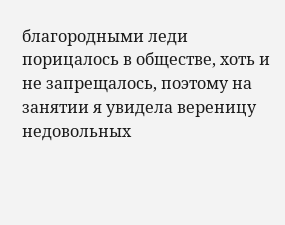благородными леди порицалось в обществе, хоть и не запрещалось, поэтому на занятии я увидела вереницу недовольных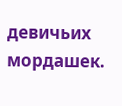девичьих мордашек.